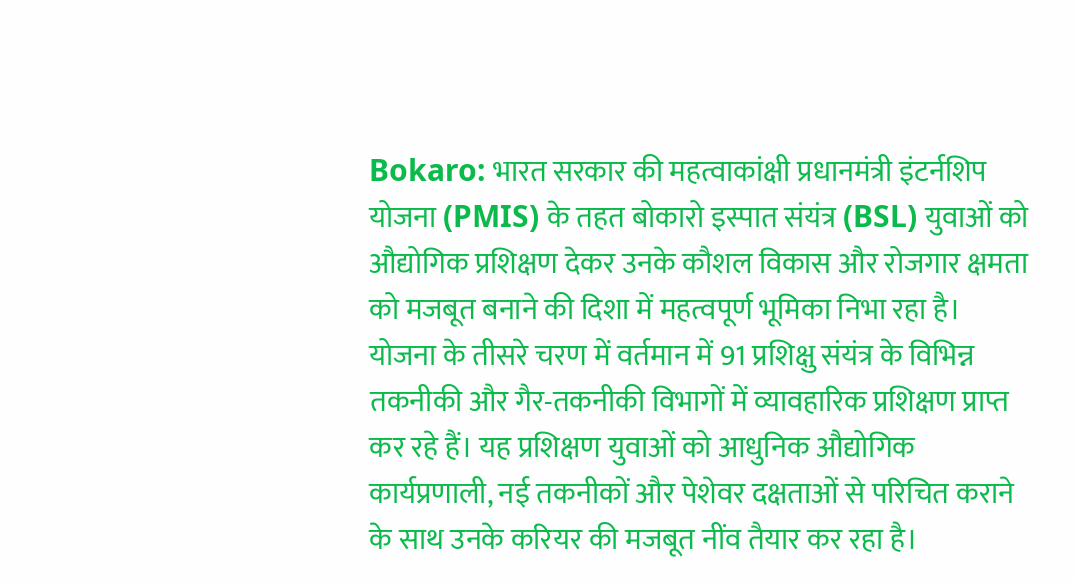Bokaro: भारत सरकार की महत्वाकांक्षी प्रधानमंत्री इंटर्नशिप योजना (PMIS) के तहत बोकारो इस्पात संयंत्र (BSL) युवाओं को औद्योगिक प्रशिक्षण देकर उनके कौशल विकास और रोजगार क्षमता को मजबूत बनाने की दिशा में महत्वपूर्ण भूमिका निभा रहा है। योजना के तीसरे चरण में वर्तमान में 91 प्रशिक्षु संयंत्र के विभिन्न तकनीकी और गैर-तकनीकी विभागों में व्यावहारिक प्रशिक्षण प्राप्त कर रहे हैं। यह प्रशिक्षण युवाओं को आधुनिक औद्योगिक कार्यप्रणाली, नई तकनीकों और पेशेवर दक्षताओं से परिचित कराने के साथ उनके करियर की मजबूत नींव तैयार कर रहा है।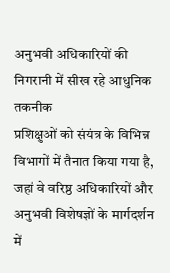अनुभवी अधिकारियों की निगरानी में सीख रहे आधुनिक तकनीक
प्रशिक्षुओं को संयंत्र के विभिन्न विभागों में तैनात किया गया है, जहां वे वरिष्ठ अधिकारियों और अनुभवी विशेषज्ञों के मार्गदर्शन में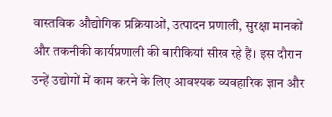वास्तविक औद्योगिक प्रक्रियाओं, उत्पादन प्रणाली, सुरक्षा मानकों और तकनीकी कार्यप्रणाली की बारीकियां सीख रहे हैं। इस दौरान उन्हें उद्योगों में काम करने के लिए आवश्यक व्यवहारिक ज्ञान और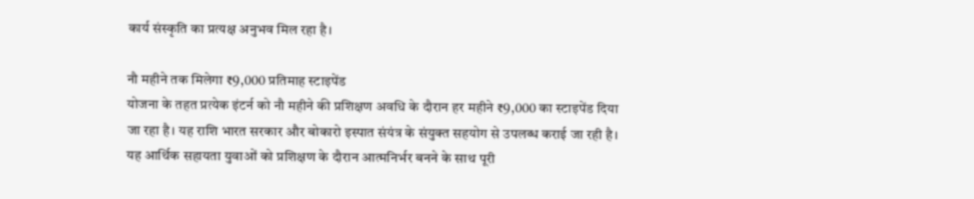कार्य संस्कृति का प्रत्यक्ष अनुभव मिल रहा है।

नौ महीने तक मिलेगा ₹9,000 प्रतिमाह स्टाइपेंड
योजना के तहत प्रत्येक इंटर्न को नौ महीने की प्रशिक्षण अवधि के दौरान हर महीने ₹9,000 का स्टाइपेंड दिया जा रहा है। यह राशि भारत सरकार और बोकारो इस्पात संयंत्र के संयुक्त सहयोग से उपलब्ध कराई जा रही है। यह आर्थिक सहायता युवाओं को प्रशिक्षण के दौरान आत्मनिर्भर बनने के साथ पूरी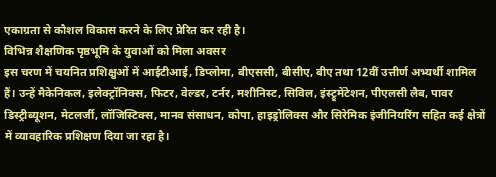एकाग्रता से कौशल विकास करने के लिए प्रेरित कर रही है।
विभिन्न शैक्षणिक पृष्ठभूमि के युवाओं को मिला अवसर
इस चरण में चयनित प्रशिक्षुओं में आईटीआई, डिप्लोमा, बीएससी, बीसीए, बीए तथा 12वीं उत्तीर्ण अभ्यर्थी शामिल हैं। उन्हें मैकेनिकल, इलेक्ट्रॉनिक्स, फिटर, वेल्डर, टर्नर, मशीनिस्ट, सिविल, इंस्ट्रूमेंटेशन, पीएलसी लैब, पावर डिस्ट्रीब्यूशन, मेटलर्जी, लॉजिस्टिक्स, मानव संसाधन, कोपा, हाइड्रोलिक्स और सिरेमिक इंजीनियरिंग सहित कई क्षेत्रों में व्यावहारिक प्रशिक्षण दिया जा रहा है।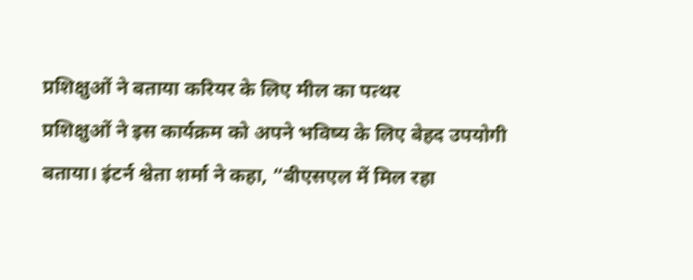प्रशिक्षुओं ने बताया करियर के लिए मील का पत्थर
प्रशिक्षुओं ने इस कार्यक्रम को अपने भविष्य के लिए बेहद उपयोगी बताया। इंटर्न श्वेता शर्मा ने कहा, “बीएसएल में मिल रहा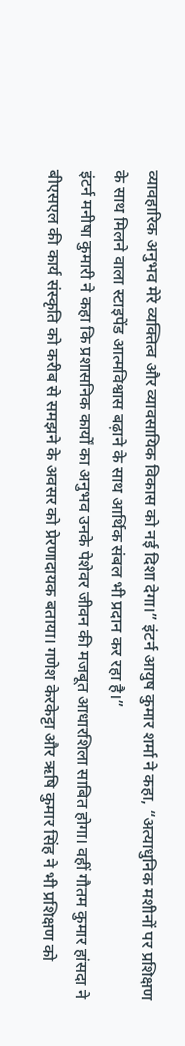व्यावहारिक अनुभव मेरे व्यक्तित्व और व्यावसायिक विकास को नई दिशा देगा।” इंटर्न आयुष कुमार शर्मा ने कहा, “अत्याधुनिक मशीनों पर प्रशिक्षण के साथ मिलने वाला स्टाइपेंड आत्मविश्वास बढ़ाने के साथ आर्थिक संबल भी प्रदान कर रहा है।”
इंटर्न मनीषा कुमारी ने कहा कि प्रशासनिक कार्यों का अनुभव उनके पेशेवर जीवन की मजबूत आधारशिला साबित होगा। वहीं गौतम कुमार हांसदा ने बीएसएल की कार्य संस्कृति को करीब से समझने के अवसर को प्रेरणादायक बताया। गणेश केरकेट्टा और ऋषि कुमार सिंह ने भी प्रशिक्षण को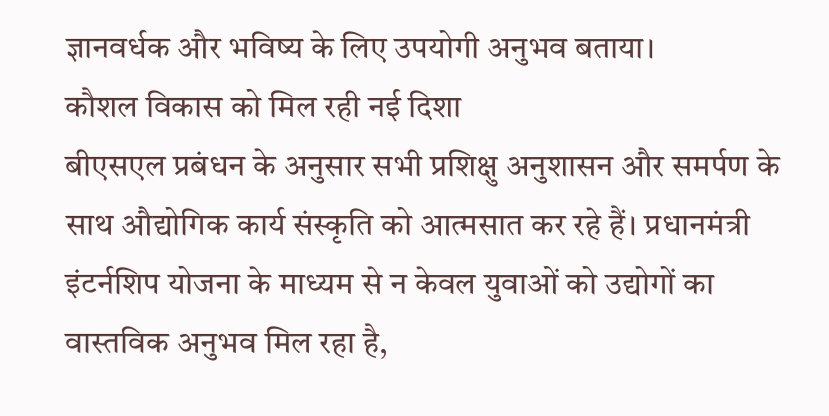ज्ञानवर्धक और भविष्य के लिए उपयोगी अनुभव बताया।
कौशल विकास को मिल रही नई दिशा
बीएसएल प्रबंधन के अनुसार सभी प्रशिक्षु अनुशासन और समर्पण के साथ औद्योगिक कार्य संस्कृति को आत्मसात कर रहे हैं। प्रधानमंत्री इंटर्नशिप योजना के माध्यम से न केवल युवाओं को उद्योगों का वास्तविक अनुभव मिल रहा है,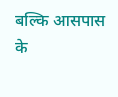बल्कि आसपास के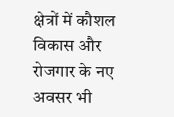क्षेत्रों में कौशल विकास और रोजगार के नए अवसर भी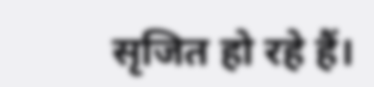सृजित हो रहे हैं।